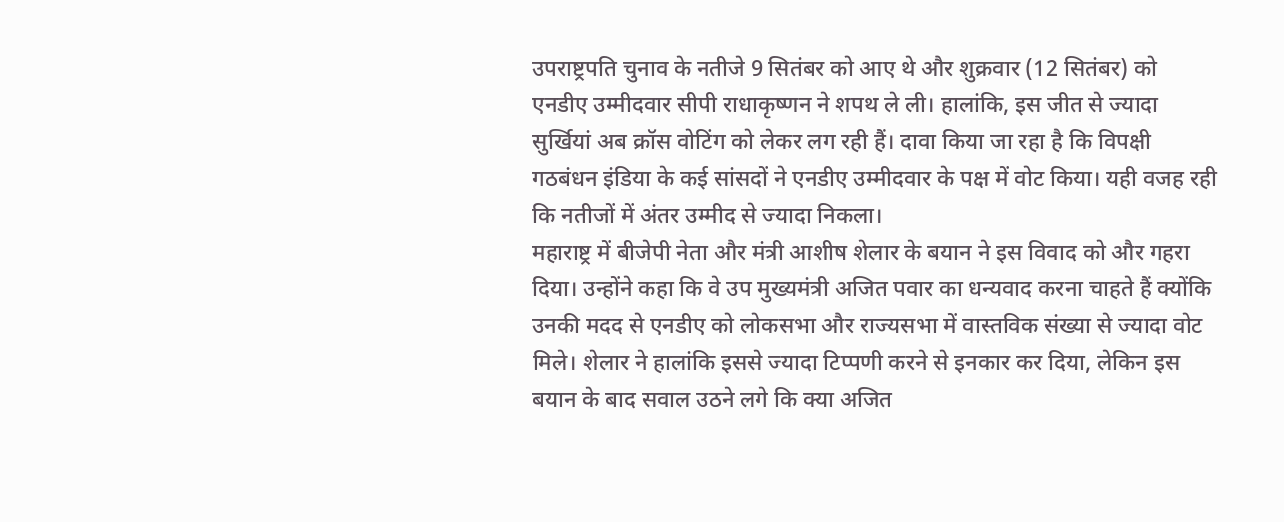उपराष्ट्रपति चुनाव के नतीजे 9 सितंबर को आए थे और शुक्रवार (12 सितंबर) को एनडीए उम्मीदवार सीपी राधाकृष्णन ने शपथ ले ली। हालांकि, इस जीत से ज्यादा सुर्खियां अब क्रॉस वोटिंग को लेकर लग रही हैं। दावा किया जा रहा है कि विपक्षी गठबंधन इंडिया के कई सांसदों ने एनडीए उम्मीदवार के पक्ष में वोट किया। यही वजह रही कि नतीजों में अंतर उम्मीद से ज्यादा निकला।
महाराष्ट्र में बीजेपी नेता और मंत्री आशीष शेलार के बयान ने इस विवाद को और गहरा दिया। उन्होंने कहा कि वे उप मुख्यमंत्री अजित पवार का धन्यवाद करना चाहते हैं क्योंकि उनकी मदद से एनडीए को लोकसभा और राज्यसभा में वास्तविक संख्या से ज्यादा वोट मिले। शेलार ने हालांकि इससे ज्यादा टिप्पणी करने से इनकार कर दिया, लेकिन इस बयान के बाद सवाल उठने लगे कि क्या अजित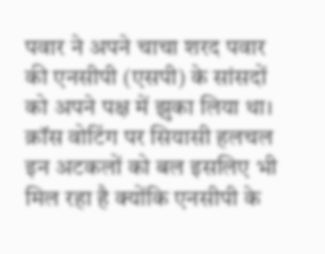पवार ने अपने चाचा शरद पवार की एनसीपी (एसपी) के सांसदों को अपने पक्ष में झुका लिया था।
क्रॉस वोटिंग पर सियासी हलचल
इन अटकलों को बल इसलिए भी मिल रहा है क्योंकि एनसीपी के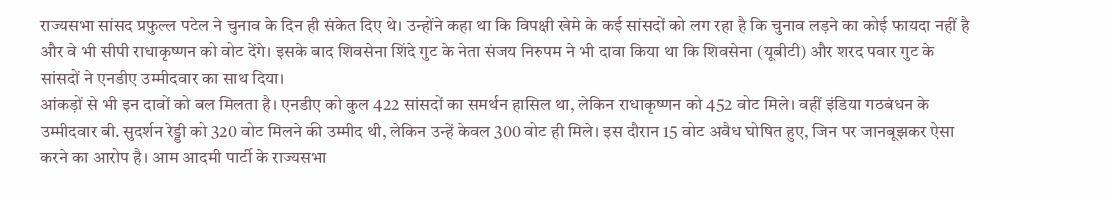राज्यसभा सांसद प्रफुल्ल पटेल ने चुनाव के दिन ही संकेत दिए थे। उन्होंने कहा था कि विपक्षी खेमे के कई सांसदों को लग रहा है कि चुनाव लड़ने का कोई फायदा नहीं है और वे भी सीपी राधाकृष्णन को वोट देंगे। इसके बाद शिवसेना शिंदे गुट के नेता संजय निरुपम ने भी दावा किया था कि शिवसेना (यूबीटी) और शरद पवार गुट के सांसदों ने एनडीए उम्मीदवार का साथ दिया।
आंकड़ों से भी इन दावों को बल मिलता है। एनडीए को कुल 422 सांसदों का समर्थन हासिल था, लेकिन राधाकृष्णन को 452 वोट मिले। वहीं इंडिया गठबंधन के उम्मीदवार बी. सुदर्शन रेड्डी को 320 वोट मिलने की उम्मीद थी, लेकिन उन्हें केवल 300 वोट ही मिले। इस दौरान 15 वोट अवैध घोषित हुए, जिन पर जानबूझकर ऐसा करने का आरोप है। आम आदमी पार्टी के राज्यसभा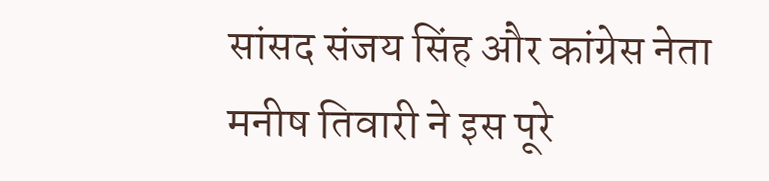सांसद संजय सिंह और कांग्रेस नेता मनीष तिवारी ने इस पूरे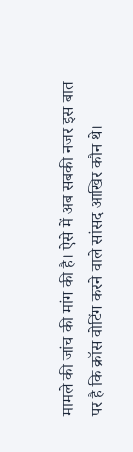मामले की जांच की मांग की है। ऐसे में अब सबकी नजर इस बात पर है कि क्रॉस वोटिंग करने वाले सांसद आखिर कौन थे।